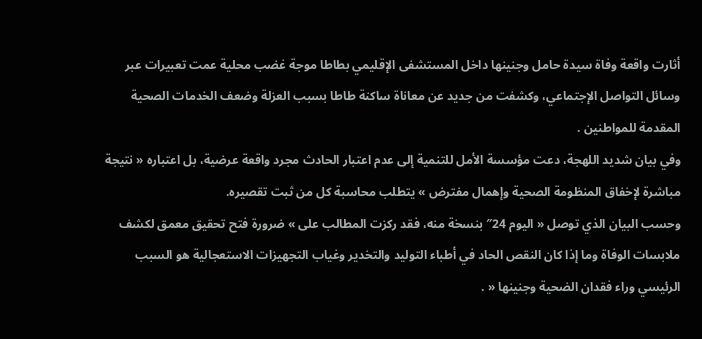أثارت واقعة وفاة سيدة حامل وجنينها داخل المستشفى الإقليمي بطاطا موجة غضب محلية عمت تعبيرات عبر وسائل التواصل الإجتماعي، وكشفت من جديد عن معاناة ساكنة طاطا بسبب العزلة وضعف الخدمات الصحية المقدمة للمواطنين .
وفي بيان شديد اللهجة، دعت مؤسسة الأمل للتنمية إلى عدم اعتبار الحادث مجرد واقعة عرضية، بل اعتباره « نتيجة مباشرة لإخفاق المنظومة الصحية وإهمال مفترض » يتطلب محاسبة كل من ثبت تقصيره.
وحسب البيان الذي توصل « اليوم 24″ بنسخة منه، فقد ركزت المطالب على » ضرورة فتح تحقيق معمق لكشف ملابسات الوفاة وما إذا كان النقص الحاد في أطباء التوليد والتخدير وغياب التجهيزات الاستعجالية هو السبب الرئيسي وراء فقدان الضحية وجنينها « .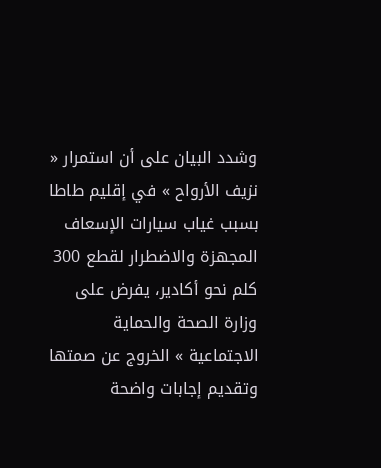وشدد البيان على أن استمرار « نزيف الأرواح » في إقليم طاطا بسبب غياب سيارات الإسعاف المجهزة والاضطرار لقطع 300 كلم نحو أكادير، يفرض على وزارة الصحة والحماية الاجتماعية » الخروج عن صمتها وتقديم إجابات واضحة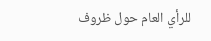للرأي العام حول ظروف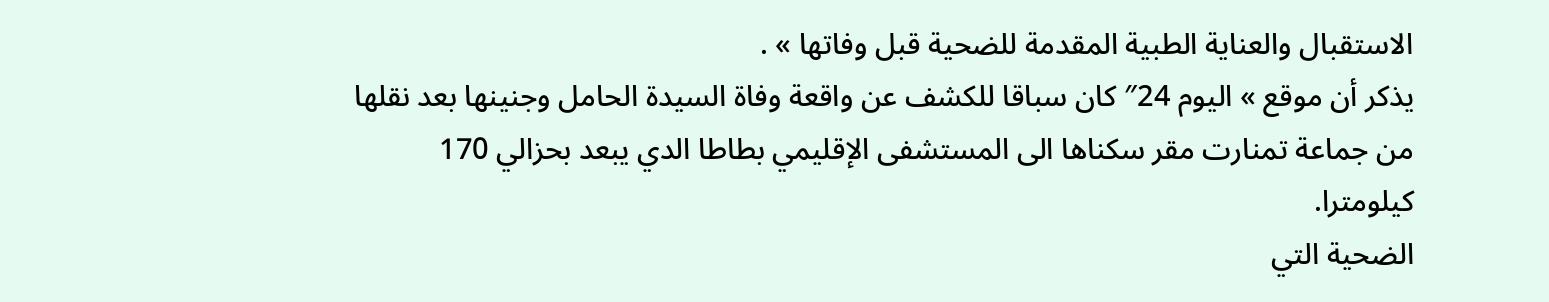الاستقبال والعناية الطبية المقدمة للضحية قبل وفاتها » .
يذكر أن موقع » اليوم 24″ كان سباقا للكشف عن واقعة وفاة السيدة الحامل وجنينها بعد نقلها من جماعة تمنارت مقر سكناها الى المستشفى الإقليمي بطاطا الدي يبعد بحزالي 170 كيلومترا.
الضحية التي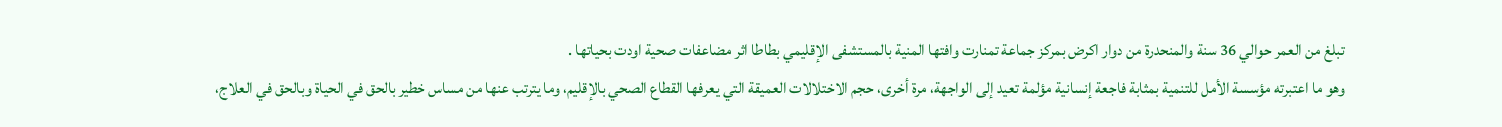تبلغ من العمر حوالي 36 سنة والمنحدرة من دوار اكرض بمركز جماعة تمنارت وافتها المنية بالمستشفى الإقليمي بطاطا اثر مضاعفات صحية اودت بحياتها .
وهو ما اعتبرته مؤسسة الأمل للتنمية بمثابة فاجعة إنسانية مؤلمة تعيد إلى الواجهة، مرة أخرى، حجم الاختلالات العميقة التي يعرفها القطاع الصحي بالإقليم، وما يترتب عنها من مساس خطير بالحق في الحياة وبالحق في العلاج،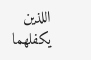اللذين يكفلهما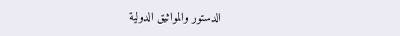الدستور والمواثيق الدولية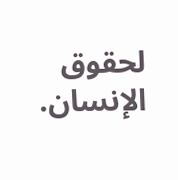لحقوق الإنسان.